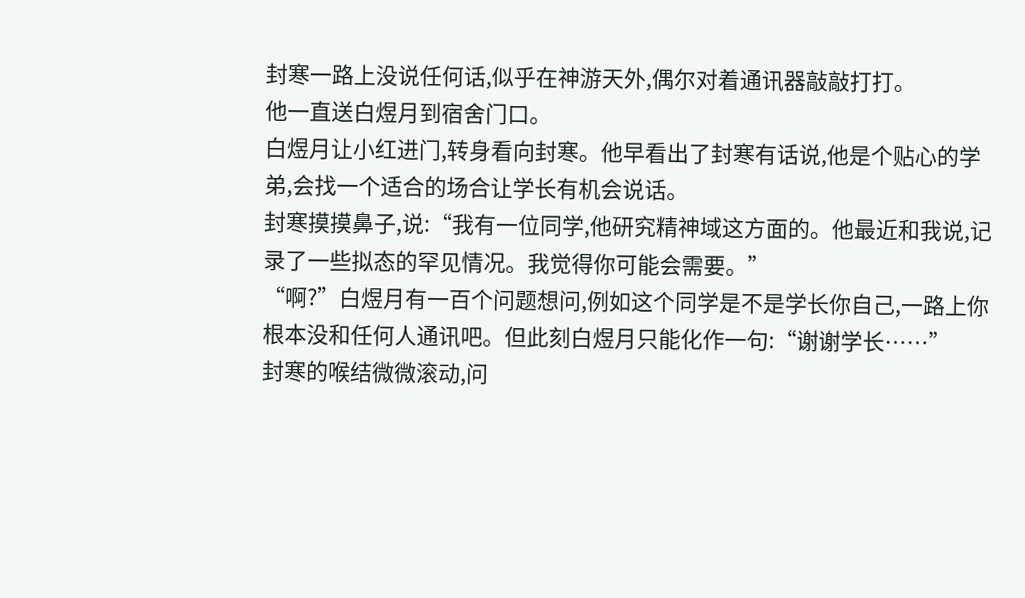封寒一路上没说任何话,似乎在神游天外,偶尔对着通讯器敲敲打打。
他一直送白煜月到宿舍门口。
白煜月让小红进门,转身看向封寒。他早看出了封寒有话说,他是个贴心的学弟,会找一个适合的场合让学长有机会说话。
封寒摸摸鼻子,说:“我有一位同学,他研究精神域这方面的。他最近和我说,记录了一些拟态的罕见情况。我觉得你可能会需要。”
“啊?”白煜月有一百个问题想问,例如这个同学是不是学长你自己,一路上你根本没和任何人通讯吧。但此刻白煜月只能化作一句:“谢谢学长……”
封寒的喉结微微滚动,问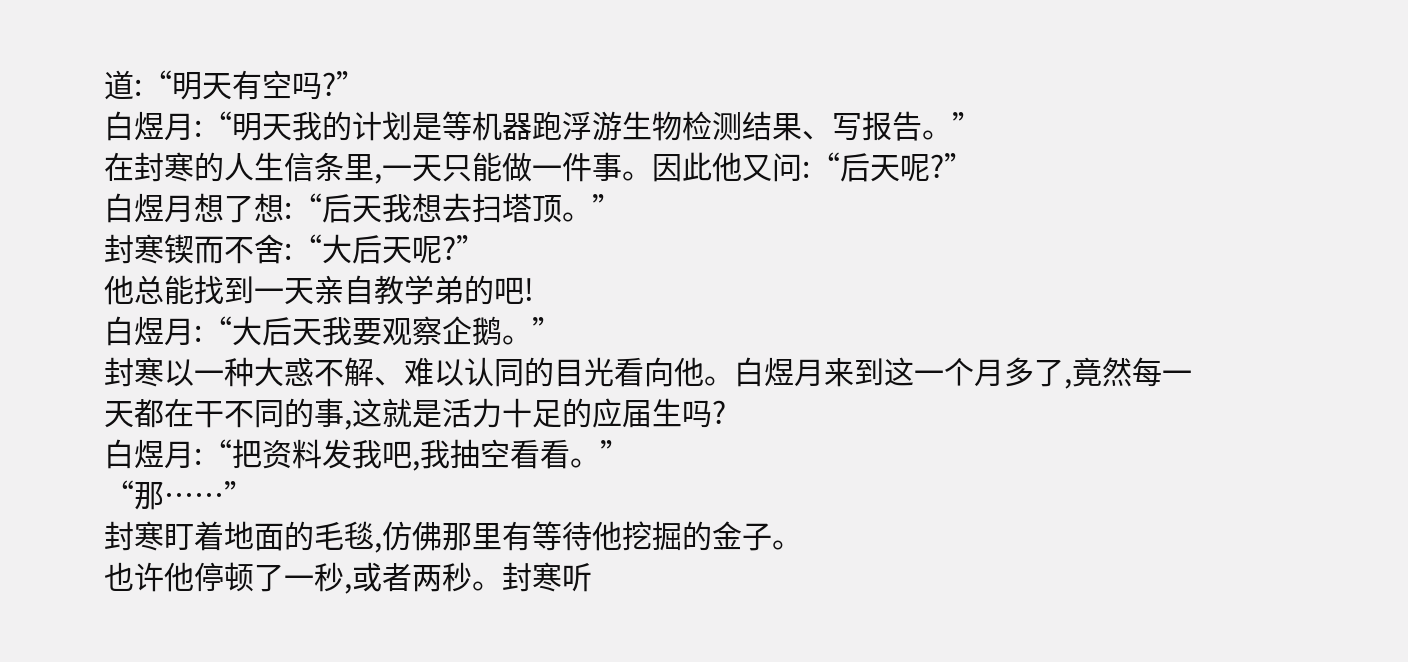道:“明天有空吗?”
白煜月:“明天我的计划是等机器跑浮游生物检测结果、写报告。”
在封寒的人生信条里,一天只能做一件事。因此他又问:“后天呢?”
白煜月想了想:“后天我想去扫塔顶。”
封寒锲而不舍:“大后天呢?”
他总能找到一天亲自教学弟的吧!
白煜月:“大后天我要观察企鹅。”
封寒以一种大惑不解、难以认同的目光看向他。白煜月来到这一个月多了,竟然每一天都在干不同的事,这就是活力十足的应届生吗?
白煜月:“把资料发我吧,我抽空看看。”
“那……”
封寒盯着地面的毛毯,仿佛那里有等待他挖掘的金子。
也许他停顿了一秒,或者两秒。封寒听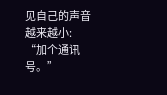见自己的声音越来越小:
“加个通讯号。”